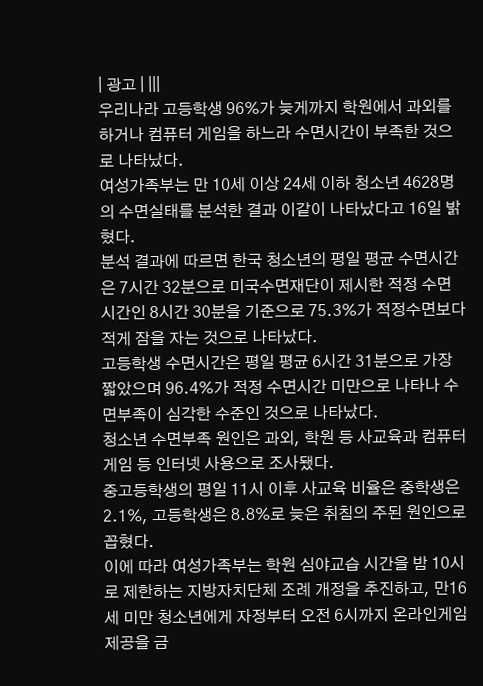| 광고 | |||
우리나라 고등학생 96%가 늦게까지 학원에서 과외를 하거나 컴퓨터 게임을 하느라 수면시간이 부족한 것으로 나타났다.
여성가족부는 만 10세 이상 24세 이하 청소년 4628명의 수면실태를 분석한 결과 이같이 나타났다고 16일 밝혔다.
분석 결과에 따르면 한국 청소년의 평일 평균 수면시간은 7시간 32분으로 미국수면재단이 제시한 적정 수면시간인 8시간 30분을 기준으로 75.3%가 적정수면보다 적게 잠을 자는 것으로 나타났다.
고등학생 수면시간은 평일 평균 6시간 31분으로 가장 짧았으며 96.4%가 적정 수면시간 미만으로 나타나 수면부족이 심각한 수준인 것으로 나타났다.
청소년 수면부족 원인은 과외, 학원 등 사교육과 컴퓨터 게임 등 인터넷 사용으로 조사됐다.
중고등학생의 평일 11시 이후 사교육 비율은 중학생은 2.1%, 고등학생은 8.8%로 늦은 취침의 주된 원인으로 꼽혔다.
이에 따라 여성가족부는 학원 심야교습 시간을 밤 10시로 제한하는 지방자치단체 조례 개정을 추진하고, 만16세 미만 청소년에게 자정부터 오전 6시까지 온라인게임 제공을 금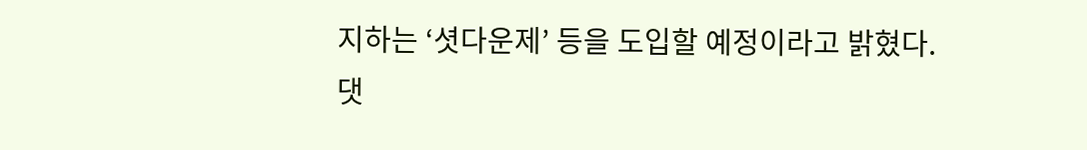지하는 ‘셧다운제’ 등을 도입할 예정이라고 밝혔다.
댓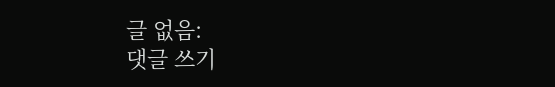글 없음:
댓글 쓰기